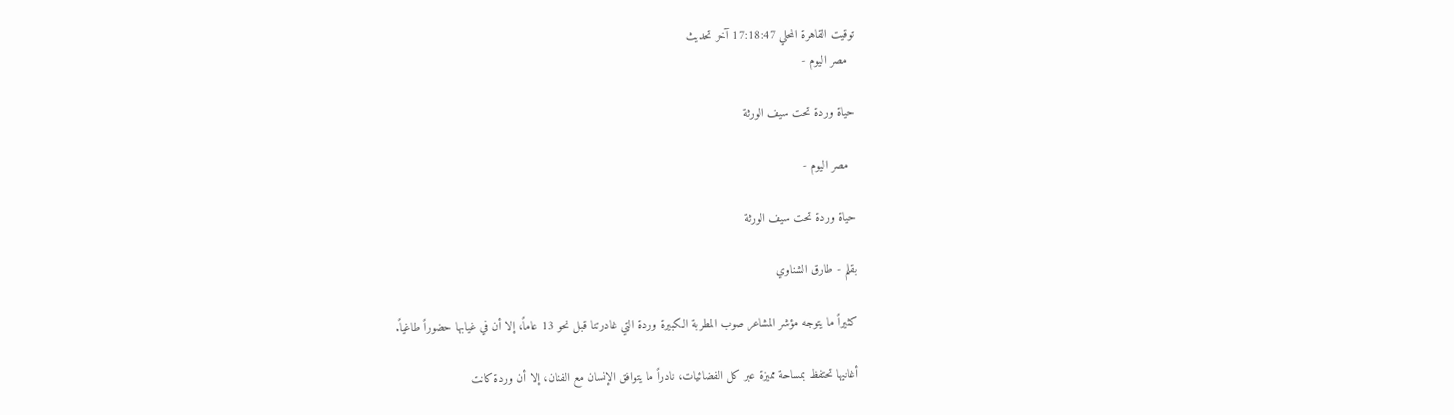توقيت القاهرة المحلي 17:18:47 آخر تحديث
  مصر اليوم -

حياة وردة تحت سيف الورثة

  مصر اليوم -

حياة وردة تحت سيف الورثة

بقلم - طارق الشناوي

كثيراً ما يتوجه مؤشر المشاعر صوب المطربة الكبيرة وردة التي غادرتنا قبل نحو 13 عاماً، إلا أن في غيابها حضوراً طاغياً.

أغانيها تحتفظ بمساحة مميزة عبر كل الفضائيات، نادراً ما يتوافق الإنسان مع الفنان، إلا أن وردة كانت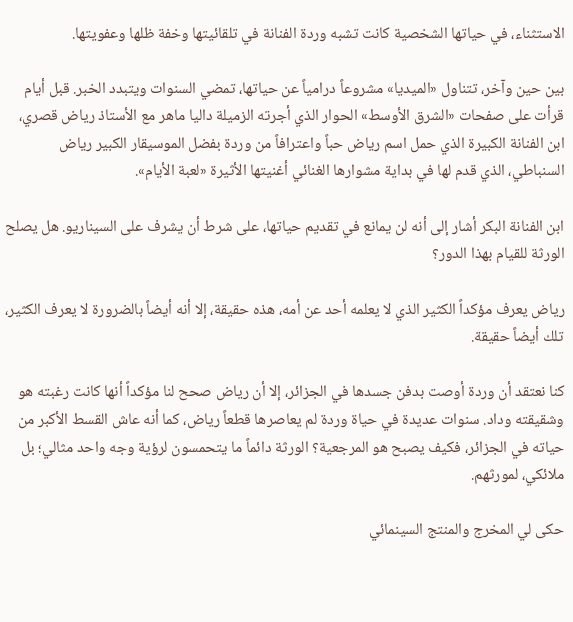الاستثناء، في حياتها الشخصية كانت تشبه وردة الفنانة في تلقائيتها وخفة ظلها وعفويتها.

بين حين وآخر، تتناول «الميديا» مشروعاً درامياً عن حياتها، تمضي السنوات ويتبدد الخبر. قبل أيام قرأت على صفحات «الشرق الأوسط» الحوار الذي أجرته الزميلة داليا ماهر مع الأستاذ رياض قصري، ابن الفنانة الكبيرة الذي حمل اسم رياض حباً واعترافاً من وردة بفضل الموسيقار الكبير رياض السنباطي، الذي قدم لها في بداية مشوارها الغنائي أغنيتها الأثيرة «لعبة الأيام».

ابن الفنانة البكر أشار إلى أنه لن يمانع في تقديم حياتها، على شرط أن يشرف على السيناريو. هل يصلح الورثة للقيام بهذا الدور؟

رياض يعرف مؤكداً الكثير الذي لا يعلمه أحد عن أمه، هذه حقيقة، إلا أنه أيضاً بالضرورة لا يعرف الكثير، تلك أيضاً حقيقة.

كنا نعتقد أن وردة أوصت بدفن جسدها في الجزائر، إلا أن رياض صحح لنا مؤكداً أنها كانت رغبته هو وشقيقته وداد. سنوات عديدة في حياة وردة لم يعاصرها قطعاً رياض، كما أنه عاش القسط الأكبر من حياته في الجزائر، فكيف يصبح هو المرجعية؟ الورثة دائماً ما يتحمسون لرؤية وجه واحد مثالي؛ بل ملائكي، لمورثهم.

حكى لي المخرج والمنتج السينمائي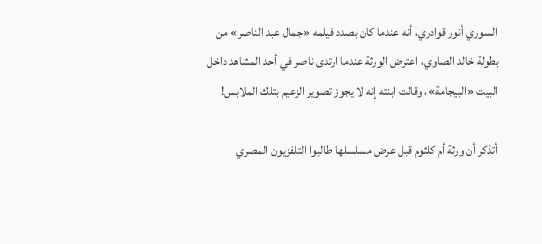السوري أنور قوادري، أنه عندما كان بصدد فيلمه «جمال عبد الناصر» من بطولة خالد الصاوي، اعترض الورثة عندما ارتدى ناصر في أحد المشاهد داخل البيت «البيجامة»، وقالت ابنته إنه لا يجوز تصوير الزعيم بتلك الملابس!

أتذكر أن ورثة أم كلثوم قبل عرض مسلسلها طالبوا التلفزيون المصري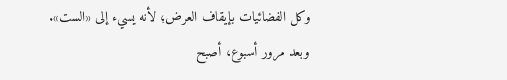وكل الفضائيات بإيقاف العرض؛ لأنه يسيء إلى «الست». وبعد مرور أسبوع، أصبح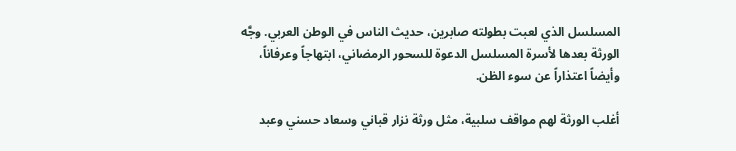المسلسل الذي لعبت بطولته صابرين، حديث الناس في الوطن العربي. وجَّه الورثة بعدها لأسرة المسلسل الدعوة للسحور الرمضاني، ابتهاجاً وعرفاناً، وأيضاً اعتذاراً عن سوء الظن.

أغلب الورثة لهم مواقف سلبية، مثل ورثة نزار قباني وسعاد حسني وعبد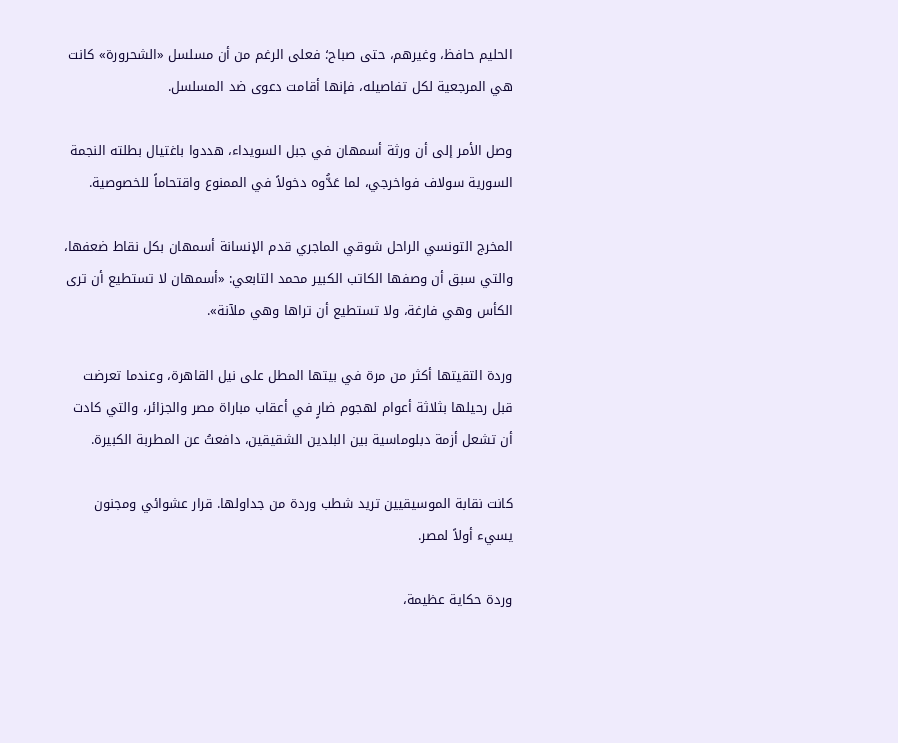الحليم حافظ، وغيرهم، حتى صباح؛ فعلى الرغم من أن مسلسل «الشحرورة» كانت هي المرجعية لكل تفاصيله، فإنها أقامت دعوى ضد المسلسل.

وصل الأمر إلى أن ورثة أسمهان في جبل السويداء، هددوا باغتيال بطلته النجمة السورية سولاف فواخرجي، لما عَدُّوه دخولاً في الممنوع واقتحاماً للخصوصية.

المخرج التونسي الراحل شوقي الماجري قدم الإنسانة أسمهان بكل نقاط ضعفها، والتي سبق أن وصفها الكاتب الكبير محمد التابعي: «أسمهان لا تستطيع أن ترى الكأس وهي فارغة، ولا تستطيع أن تراها وهي ملآنة».

وردة التقيتها أكثر من مرة في بيتها المطل على نيل القاهرة، وعندما تعرضت قبل رحيلها بثلاثة أعوام لهجوم ضارٍ في أعقاب مباراة مصر والجزائر، والتي كادت أن تشعل أزمة دبلوماسية بين البلدين الشقيقين، دافعتُ عن المطربة الكبيرة.

كانت نقابة الموسيقيين تريد شطب وردة من جداولها. قرار عشوائي ومجنون يسيء أولاً لمصر.

وردة حكاية عظيمة،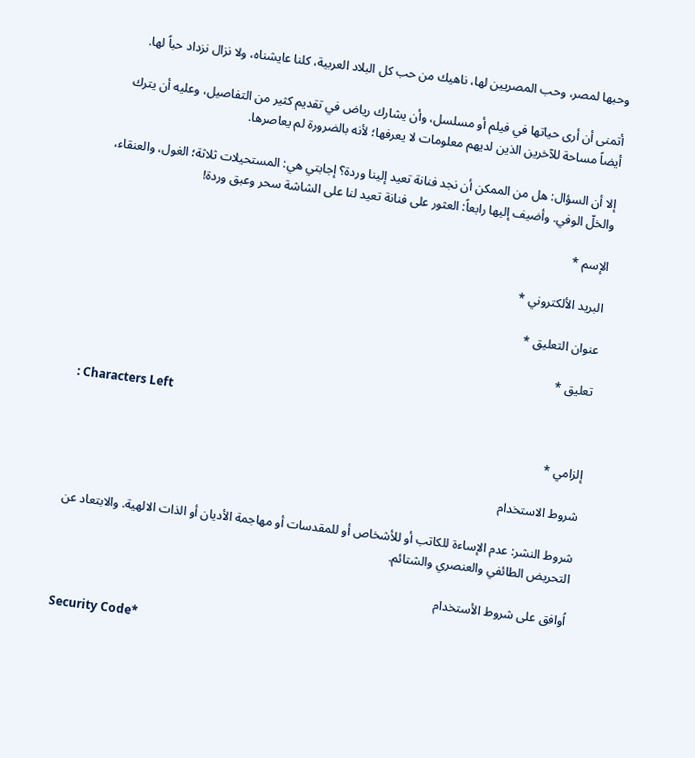وحبها لمصر، وحب المصريين لها، ناهيك من حب كل البلاد العربية، كلنا عايشناه، ولا نزال نزداد حباً لها.

أتمنى أن أرى حياتها في فيلم أو مسلسل، وأن يشارك رياض في تقديم كثير من التفاصيل، وعليه أن يترك أيضاً مساحة للآخرين الذين لديهم معلومات لا يعرفها؛ لأنه بالضرورة لم يعاصرها.

إلا أن السؤال: هل من الممكن أن نجد فنانة تعيد إلينا وردة؟ إجابتي هي: المستحيلات ثلاثة؛ الغول، والعنقاء، والخلّ الوفي. وأضيف إليها رابعاً: العثور على فنانة تعيد لنا على الشاشة سحر وعبق وردة!

الإسم *

البريد الألكتروني *

عنوان التعليق *

تعليق *

: Characters Left

إلزامي *

شروط الاستخدام

شروط النشر: عدم الإساءة للكاتب أو للأشخاص أو للمقدسات أو مهاجمة الأديان أو الذات الالهية. والابتعاد عن التحريض الطائفي والعنصري والشتائم.

اُوافق على شروط الأستخدام

Security Code*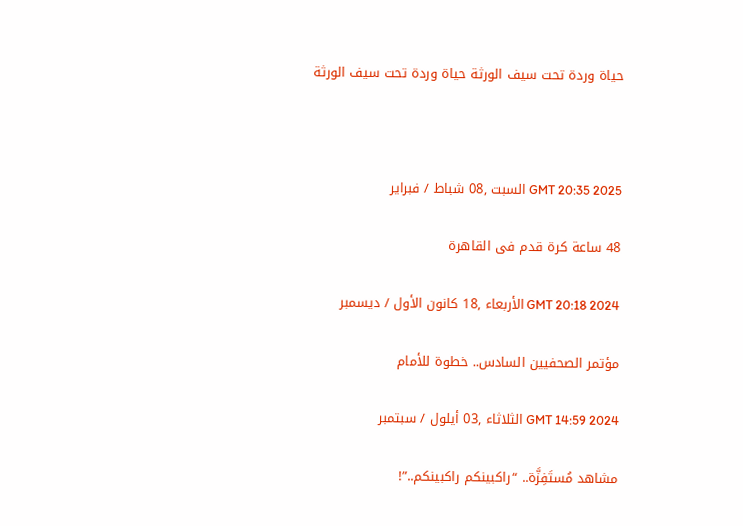حياة وردة تحت سيف الورثة حياة وردة تحت سيف الورثة



GMT 20:35 2025 السبت ,08 شباط / فبراير

48 ساعة كرة قدم فى القاهرة

GMT 20:18 2024 الأربعاء ,18 كانون الأول / ديسمبر

مؤتمر الصحفيين السادس.. خطوة للأمام

GMT 14:59 2024 الثلاثاء ,03 أيلول / سبتمبر

مشاهد مُستَفِزَّة.. “راكبينكم راكبينكم..”!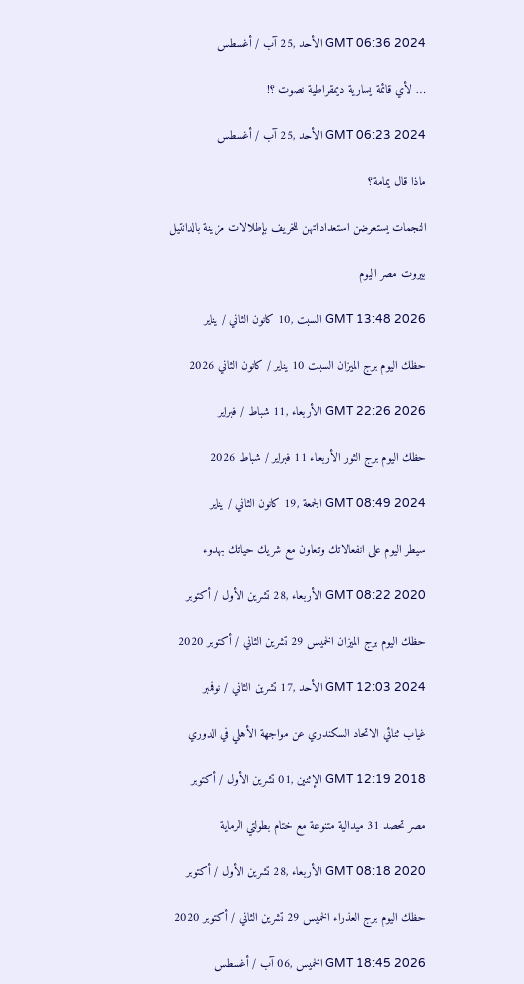GMT 06:36 2024 الأحد ,25 آب / أغسطس

… لأي قائمة يسارية ديمقراطية نصوت ؟!

GMT 06:23 2024 الأحد ,25 آب / أغسطس

ماذا قال يمامة؟

النجمات يستعرضن استعداداتهن للخريف بإطلالات مزينة بالدانتيل

بيروت مصر اليوم

GMT 13:48 2026 السبت ,10 كانون الثاني / يناير

حظك اليوم برج الميزان السبت 10 يناير / كانون الثاني 2026

GMT 22:26 2026 الأربعاء ,11 شباط / فبراير

حظك اليوم برج الثور الأربعاء 11 فبراير / شباط 2026

GMT 08:49 2024 الجمعة ,19 كانون الثاني / يناير

سيطر اليوم على انفعالاتك وتعاون مع شريك حياتك بهدوء

GMT 08:22 2020 الأربعاء ,28 تشرين الأول / أكتوبر

حظك اليوم برج الميزان الخميس 29 تشرين الثاني / أكتوبر 2020

GMT 12:03 2024 الأحد ,17 تشرين الثاني / نوفمبر

غياب ثنائي الاتحاد السكندري عن مواجهة الأهلي في الدوري

GMT 12:19 2018 الإثنين ,01 تشرين الأول / أكتوبر

مصر تحصد 31 ميدالية متنوعة مع ختام بطولتي الرماية

GMT 08:18 2020 الأربعاء ,28 تشرين الأول / أكتوبر

حظك اليوم برج العذراء الخميس 29 تشرين الثاني / أكتوبر 2020

GMT 18:45 2026 الخميس ,06 آب / أغسطس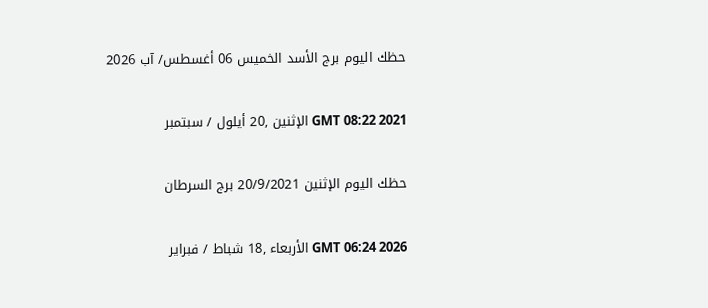حظك اليوم برج الأسد الخميس 06 أغسطس/ آب 2026

GMT 08:22 2021 الإثنين ,20 أيلول / سبتمبر

حظك اليوم الإثنين 20/9/2021 برج السرطان

GMT 06:24 2026 الأربعاء ,18 شباط / فبراير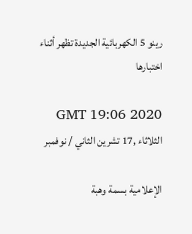رينو 5 الكهربائية الجديدة تظهر أثناء اختبارها

GMT 19:06 2020 الثلاثاء ,17 تشرين الثاني / نوفمبر

الإعلامية بسمة وهبة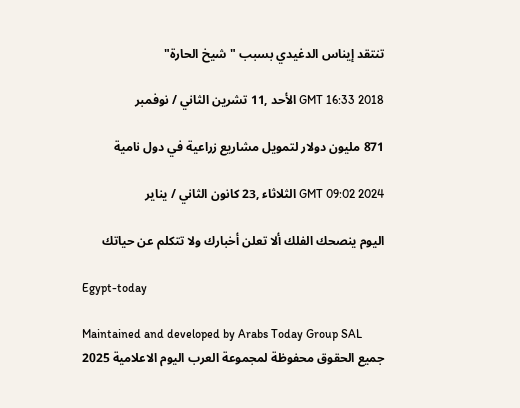تنتقد إيناس الدغيدي بسبب "شيخ الحارة"

GMT 16:33 2018 الأحد ,11 تشرين الثاني / نوفمبر

871 مليون دولار لتمويل مشاريع زراعية في دول نامية

GMT 09:02 2024 الثلاثاء ,23 كانون الثاني / يناير

اليوم ينصحك الفلك ألا تعلن أخبارك ولا تتكلم عن حياتك

Egypt-today

Maintained and developed by Arabs Today Group SAL
جميع الحقوق محفوظة لمجموعة العرب اليوم الاعلامية 2025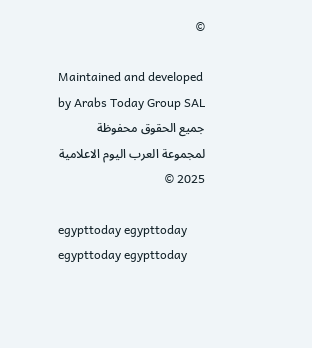©

Maintained and developed by Arabs Today Group SAL
جميع الحقوق محفوظة لمجموعة العرب اليوم الاعلامية 2025 ©

egypttoday egypttoday egypttoday egypttoday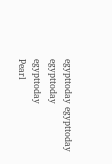egypttoday egypttoday egypttoday
egypttoday
Pearl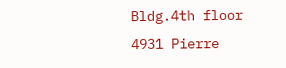Bldg.4th floor 4931 Pierre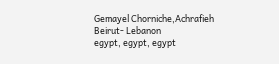Gemayel Chorniche,Achrafieh Beirut- Lebanon
egypt, egypt, egypt